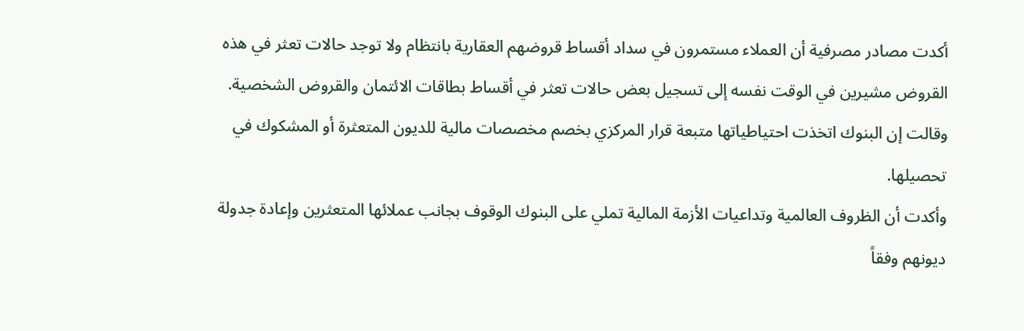أكدت مصادر مصرفية أن العملاء مستمرون في سداد أقساط قروضهم العقارية بانتظام ولا توجد حالات تعثر في هذه القروض مشيرين في الوقت نفسه إلى تسجيل بعض حالات تعثر في أقساط بطاقات الائتمان والقروض الشخصية.
وقالت إن البنوك اتخذت احتياطياتها متبعة قرار المركزي بخصم مخصصات مالية للديون المتعثرة أو المشكوك في تحصيلها.
وأكدت أن الظروف العالمية وتداعيات الأزمة المالية تملي على البنوك الوقوف بجانب عملائها المتعثرين وإعادة جدولة ديونهم وفقاً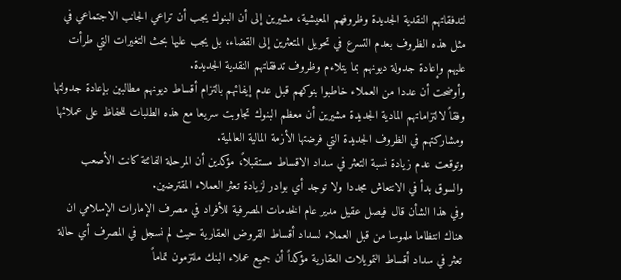لتدفقاتهم النقدية الجديدة وظروفهم المعيشية، مشيرين إلى أن البنوك يجب أن تراعي الجانب الاجتماعي في مثل هذه الظروف بعدم التسرع في تحويل المتعثرين إلى القضاء، بل يجب عليها بحث التغيرات التي طرأت عليهم وإعادة جدولة ديونهم بما يتلاءم وظروف تدفقاتهم النقدية الجديدة.
وأوضحت أن عددا من العملاء خاطبوا بنوكهم قبل عدم إيفائهم بالتزام أقساط ديونهم مطالبين بإعادة جدولتها وفقاً لالتزاماتهم المادية الجديدة مشيرين أن معظم البنوك تجاوبت سريعا مع هذه الطلبات للحفاظ على عملائها ومشاركتهم في الظروف الجديدة التي فرضتها الأزمة المالية العالمية.
وتوقعت عدم زيادة نسبة التعثر في سداد الاقساط مستقبلاً، مؤكدين أن المرحلة الفائتة كانت الأصعب والسوق بدأ في الانتعاش مجددا ولا توجد أي بوادر لزيادة تعثر العملاء المقترضين.
وفي هذا الشأن قال فيصل عقيل مدير عام الخدمات المصرفية للأفراد في مصرف الإمارات الإسلامي ان هناك انتظاما ملموسا من قبل العملاء لسداد أقساط القروض العقارية حيث لم نسجل في المصرف أي حالة تعثر في سداد أقساط التمويلات العقارية مؤكداً أن جميع عملاء البنك ملتزمون تماماً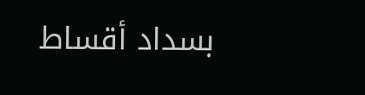بسداد أقساط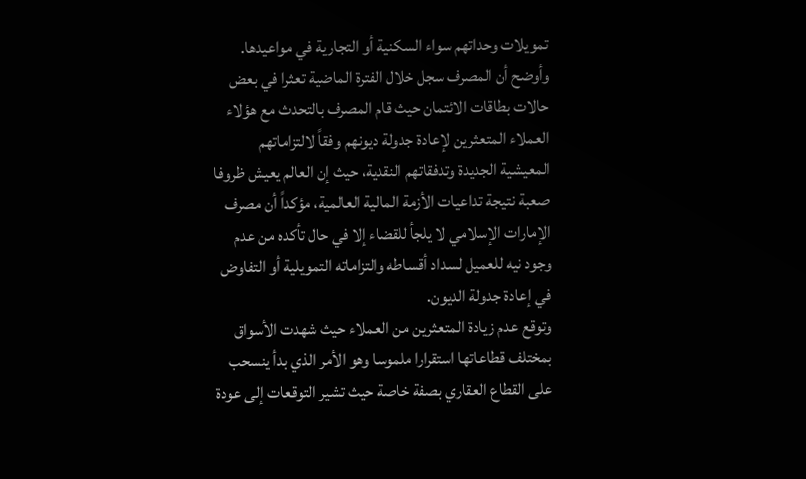تمويلات وحداتهم سواء السكنية أو التجارية في مواعيدها.
وأوضح أن المصرف سجل خلال الفترة الماضية تعثرا في بعض حالات بطاقات الائتمان حيث قام المصرف بالتحدث مع هؤلاء العملاء المتعثرين لإعادة جدولة ديونهم وفقاً لالتزاماتهم المعيشية الجديدة وتدفقاتهم النقدية، حيث إن العالم يعيش ظروفا صعبة نتيجة تداعيات الأزمة المالية العالمية، مؤكداً أن مصرف الإمارات الإسلامي لا يلجأ للقضاء إلا في حال تأكده من عدم وجود نيه للعميل لسداد أقساطه والتزاماته التمويلية أو التفاوض في إعادة جدولة الديون.
وتوقع عدم زيادة المتعثرين من العملاء حيث شهدت الأسواق بمختلف قطاعاتها استقرارا ملموسا وهو الأمر الذي بدأ ينسحب على القطاع العقاري بصفة خاصة حيث تشير التوقعات إلى عودة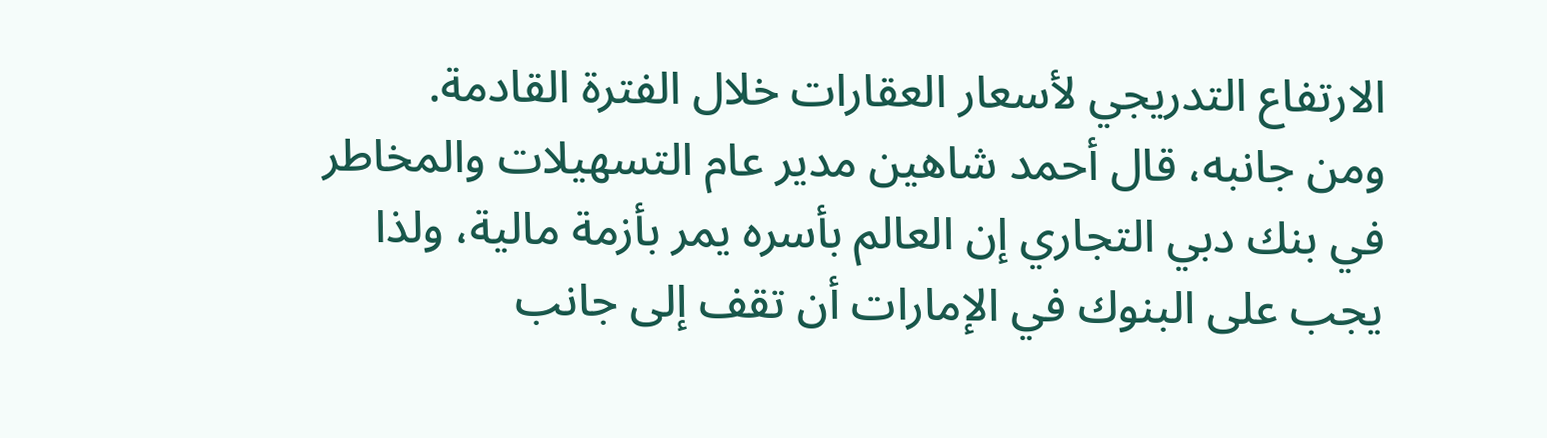الارتفاع التدريجي لأسعار العقارات خلال الفترة القادمة.
ومن جانبه، قال أحمد شاهين مدير عام التسهيلات والمخاطر في بنك دبي التجاري إن العالم بأسره يمر بأزمة مالية، ولذا يجب على البنوك في الإمارات أن تقف إلى جانب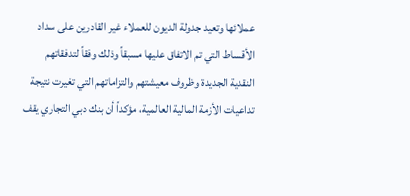عملائها وتعيد جدولة الديون للعملاء غير القادرين على سداد الأقساط التي تم الاتفاق عليها مسبقاً وذلك وفقاً لتدفقاتهم النقدية الجديدة وظروف معيشتهم والتزاماتهم التي تغيرت نتيجة تداعيات الأزمة المالية العالمية، مؤكداً أن بنك دبي التجاري يقف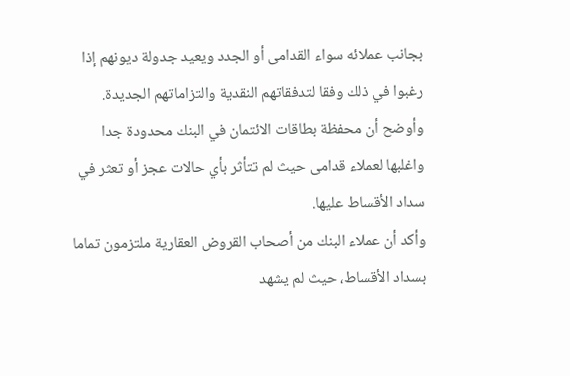بجانب عملائه سواء القدامى أو الجدد ويعيد جدولة ديونهم إذا رغبوا في ذلك وفقا لتدفقاتهم النقدية والتزاماتهم الجديدة.
وأوضح أن محفظة بطاقات الائتمان في البنك محدودة جدا واغلبها لعملاء قدامى حيث لم تتأثر بأي حالات عجز أو تعثر في سداد الأقساط عليها.
وأكد أن عملاء البنك من أصحاب القروض العقارية ملتزمون تماما بسداد الأقساط، حيث لم يشهد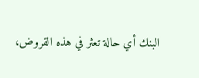البنك أي حالة تعثر في هذه القروض،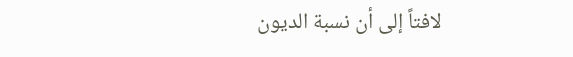لافتاً إلى أن نسبة الديون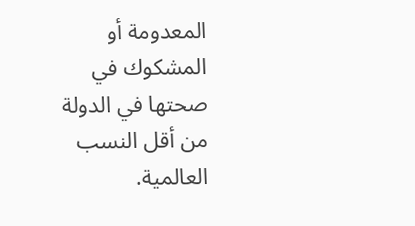المعدومة أو المشكوك في صحتها في الدولة من أقل النسب العالمية.